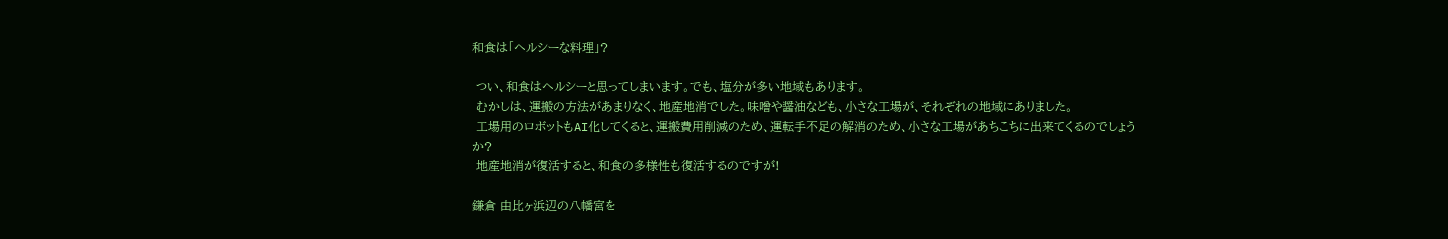和食は「ヘルシーな料理」?

 つい、和食はヘルシーと思ってしまいます。でも、塩分が多い地域もあります。
 むかしは、運搬の方法があまりなく、地産地消でした。味噌や醤油なども、小さな工場が、それぞれの地域にありました。
 工場用のロボットもAI化してくると、運搬費用削減のため、運転手不足の解消のため、小さな工場があちこちに出来てくるのでしょうか?
 地産地消が復活すると、和食の多様性も復活するのですが!

鎌倉 由比ヶ浜辺の八幡宮を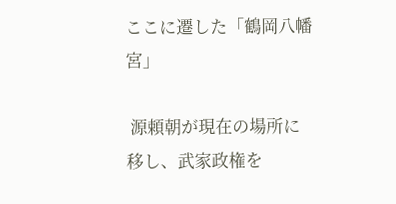ここに遷した「鶴岡八幡宮」

 源頼朝が現在の場所に移し、武家政権を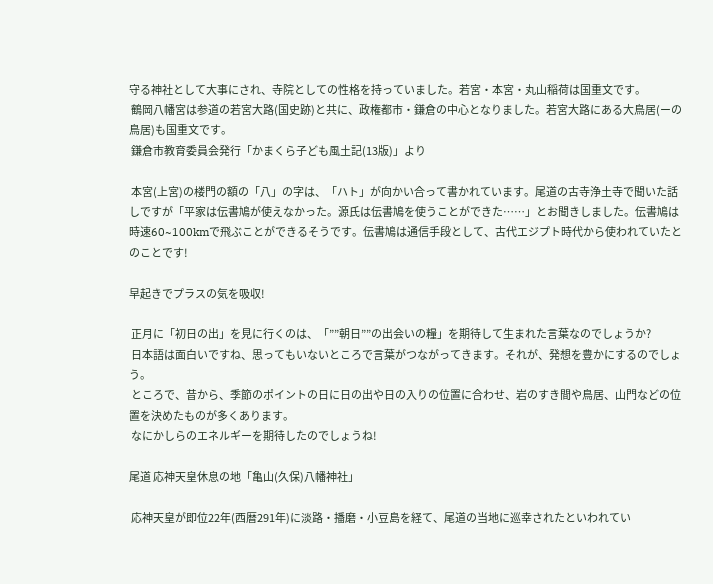守る神社として大事にされ、寺院としての性格を持っていました。若宮・本宮・丸山稲荷は国重文です。
 鶴岡八幡宮は参道の若宮大路(国史跡)と共に、政権都市・鎌倉の中心となりました。若宮大路にある大鳥居(ーの鳥居)も国重文です。
 鎌倉市教育委員会発行「かまくら子ども風土記(13版)」より

 本宮(上宮)の楼門の額の「八」の字は、「ハト」が向かい合って書かれています。尾道の古寺浄土寺で聞いた話しですが「平家は伝書鳩が使えなかった。源氏は伝書鳩を使うことができた……」とお聞きしました。伝書鳩は時速60~100kmで飛ぶことができるそうです。伝書鳩は通信手段として、古代エジプト時代から使われていたとのことです!

早起きでプラスの気を吸収!

 正月に「初日の出」を見に行くのは、「””朝日””の出会いの糧」を期待して生まれた言葉なのでしょうか?
 日本語は面白いですね、思ってもいないところで言葉がつながってきます。それが、発想を豊かにするのでしょう。
 ところで、昔から、季節のポイントの日に日の出や日の入りの位置に合わせ、岩のすき間や鳥居、山門などの位置を決めたものが多くあります。
 なにかしらのエネルギーを期待したのでしょうね!

尾道 応神天皇休息の地「亀山(久保)八幡神社」

 応神天皇が即位22年(西暦291年)に淡路・播磨・小豆島を経て、尾道の当地に巡幸されたといわれてい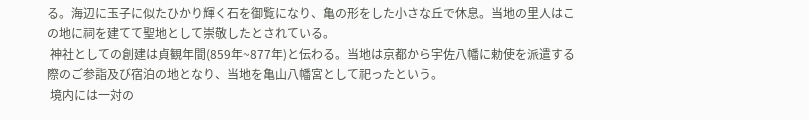る。海辺に玉子に似たひかり輝く石を御覧になり、亀の形をした小さな丘で休息。当地の里人はこの地に祠を建てて聖地として崇敬したとされている。
 神社としての創建は貞観年間(859年~877年)と伝わる。当地は京都から宇佐八幡に勅使を派遣する際のご参詣及び宿泊の地となり、当地を亀山八幡宮として祀ったという。
 境内には一対の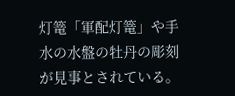灯篭「軍配灯篭」や手水の水盤の牡丹の彫刻が見事とされている。